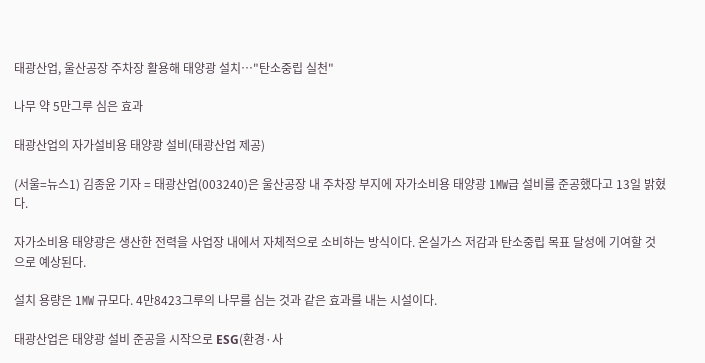태광산업, 울산공장 주차장 활용해 태양광 설치…"탄소중립 실천"

나무 약 5만그루 심은 효과

태광산업의 자가설비용 태양광 설비(태광산업 제공)

(서울=뉴스1) 김종윤 기자 = 태광산업(003240)은 울산공장 내 주차장 부지에 자가소비용 태양광 1㎿급 설비를 준공했다고 13일 밝혔다.

자가소비용 태양광은 생산한 전력을 사업장 내에서 자체적으로 소비하는 방식이다. 온실가스 저감과 탄소중립 목표 달성에 기여할 것으로 예상된다.

설치 용량은 1㎿ 규모다. 4만8423그루의 나무를 심는 것과 같은 효과를 내는 시설이다.

태광산업은 태양광 설비 준공을 시작으로 ESG(환경·사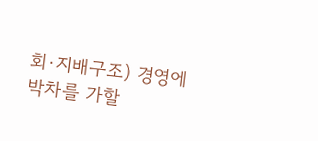회·지배구조) 경영에 박차를 가할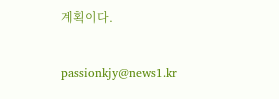계획이다.

passionkjy@news1.kr